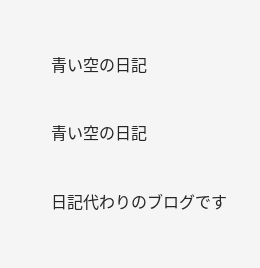青い空の日記

青い空の日記

日記代わりのブログです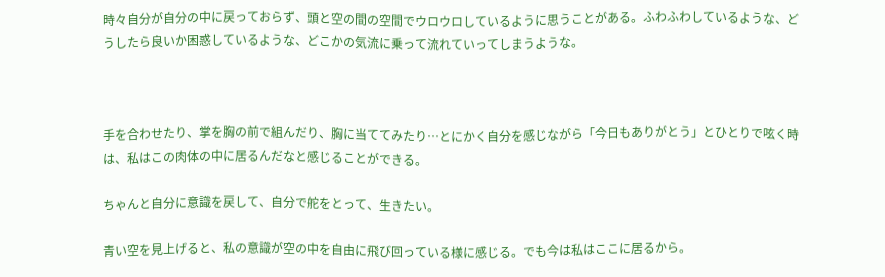時々自分が自分の中に戻っておらず、頭と空の間の空間でウロウロしているように思うことがある。ふわふわしているような、どうしたら良いか困惑しているような、どこかの気流に乗って流れていってしまうような。



手を合わせたり、掌を胸の前で組んだり、胸に当ててみたり…とにかく自分を感じながら「今日もありがとう」とひとりで呟く時は、私はこの肉体の中に居るんだなと感じることができる。

ちゃんと自分に意識を戻して、自分で舵をとって、生きたい。

青い空を見上げると、私の意識が空の中を自由に飛び回っている様に感じる。でも今は私はここに居るから。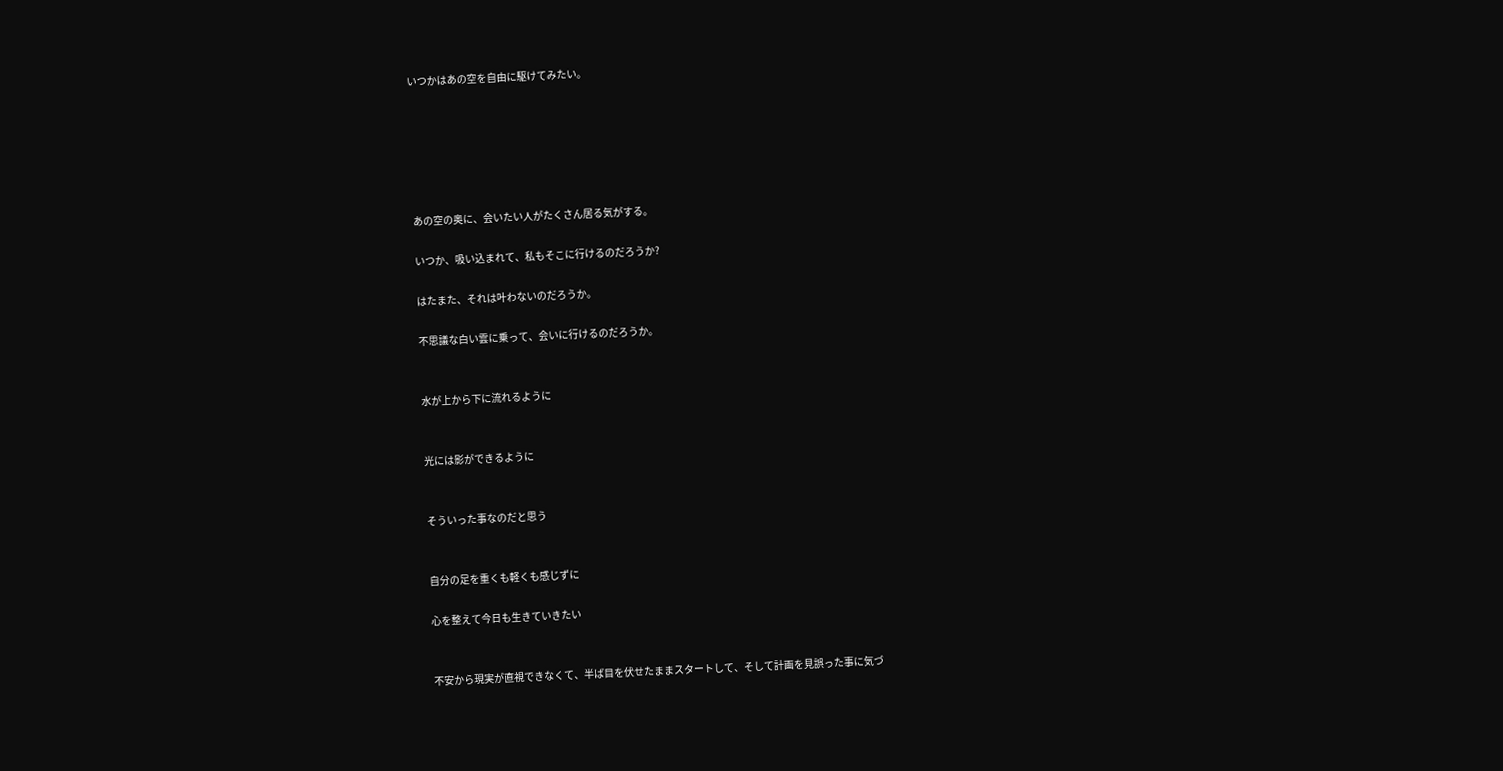いつかはあの空を自由に駆けてみたい。






あの空の奥に、会いたい人がたくさん居る気がする。

いつか、吸い込まれて、私もそこに行けるのだろうか?

はたまた、それは叶わないのだろうか。

不思議な白い雲に乗って、会いに行けるのだろうか。


水が上から下に流れるように


光には影ができるように


そういった事なのだと思う


自分の足を重くも軽くも感じずに

心を整えて今日も生きていきたい


不安から現実が直視できなくて、半ば目を伏せたままスタートして、そして計画を見誤った事に気づ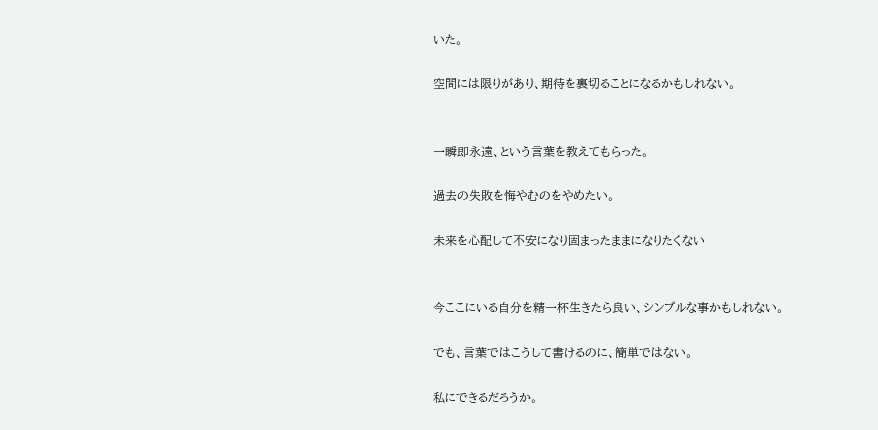いた。

空間には限りがあり、期待を裏切ることになるかもしれない。


一瞬即永遠、という言葉を教えてもらった。

過去の失敗を悔やむのをやめたい。

未来を心配して不安になり固まったままになりたくない


今ここにいる自分を精一杯生きたら良い、シンプルな事かもしれない。

でも、言葉ではこうして書けるのに、簡単ではない。

私にできるだろうか。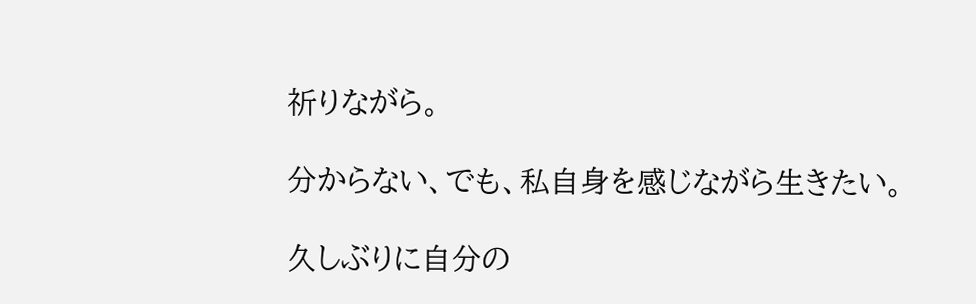祈りながら。

分からない、でも、私自身を感じながら生きたい。

久しぶりに自分の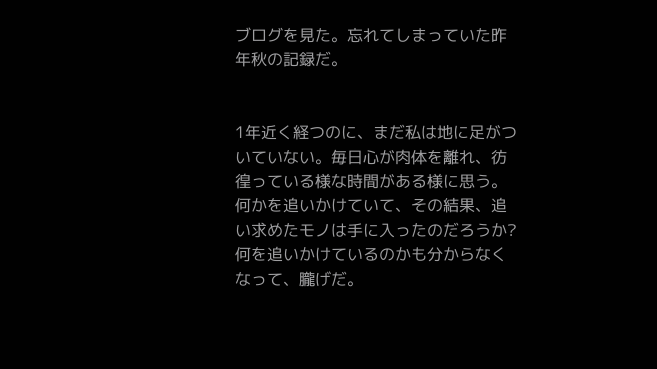ブログを見た。忘れてしまっていた昨年秋の記録だ。


1年近く経つのに、まだ私は地に足がついていない。毎日心が肉体を離れ、彷徨っている様な時間がある様に思う。何かを追いかけていて、その結果、追い求めたモノは手に入ったのだろうか?何を追いかけているのかも分からなくなって、朧げだ。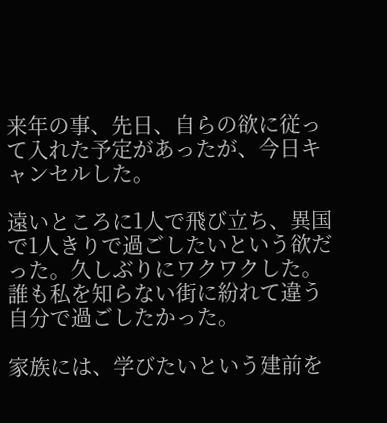来年の事、先日、自らの欲に従って入れた予定があったが、今日キャンセルした。

遠いところに1人で飛び立ち、異国で1人きりで過ごしたいという欲だった。久しぶりにワクワクした。誰も私を知らない街に紛れて違う自分で過ごしたかった。

家族には、学びたいという建前を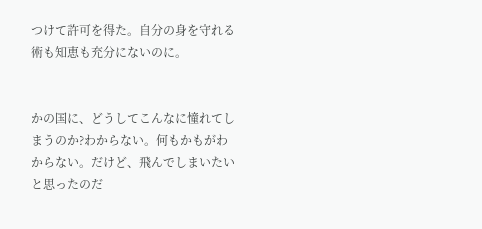つけて許可を得た。自分の身を守れる術も知恵も充分にないのに。


かの国に、どうしてこんなに憧れてしまうのか?わからない。何もかもがわからない。だけど、飛んでしまいたいと思ったのだ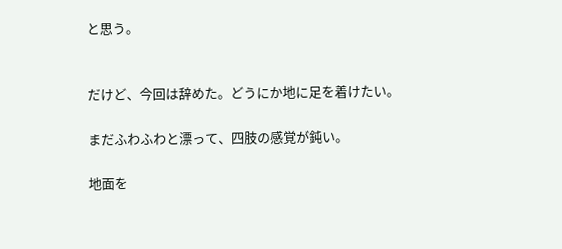と思う。


だけど、今回は辞めた。どうにか地に足を着けたい。

まだふわふわと漂って、四肢の感覚が鈍い。

地面を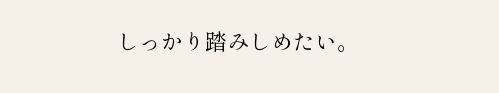しっかり踏みしめたい。